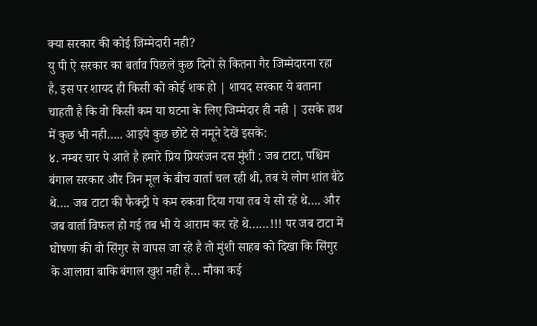क्या सरकार की कोई जिम्मेदारी नही?
यु पी ऐ सरकार का बर्ताव पिछले कुछ दिनों से कितना गैर जिम्मेदारना रहा है, इस पर शायद ही किसी को कोई शक हो | शायद सरकार ये बताना चाहती है कि वो किसी कम या घटना के लिए जिम्मेदार ही नही | उसके हाथ में कुछ भी नही….. आइये कुछ छोटे से नमूने देखें इसके:
४. नम्बर चार पे आते है हमारे प्रिय प्रियरंजन दस मुंशी : जब टाटा, पश्चिम बंगाल सरकार और त्रिन मूल के बीच वार्ता चल रही थी, तब ये लोग शांत बैठे थे…. जब टाटा की फैक्ट्री पे कम रुकवा दिया गया तब ये सो रहे थे…. और जब वार्ता विफल हो गई तब भी ये आराम कर रहे थे……!!! पर जब टाटा में घोषणा की वो सिंगुर से वापस जा रहे है तो मुंशी साहब को दिखा कि सिंगुर के आलावा बाकि बंगाल खुश नही है… मौका कई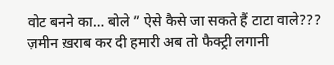वोट बनने का… बोले ” ऐसे कैसे जा सकते हैं टाटा वाले??? ज़मीन ख़राब कर दी हमारी अब तो फैक्ट्री लगानी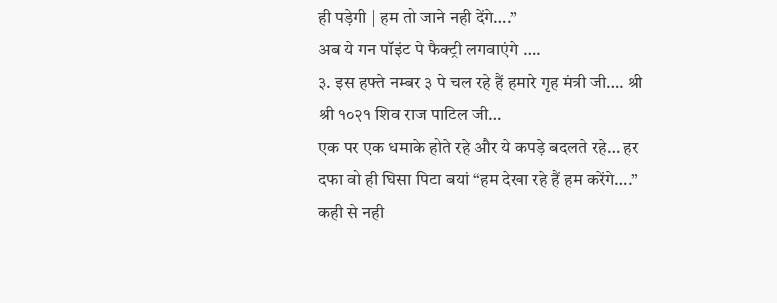ही पड़ेगी | हम तो जाने नही देंगे….”
अब ये गन पॉइंट पे फैक्ट्री लगवाएंगे ….
३. इस हफ्ते नम्बर ३ पे चल रहे हैं हमारे गृह मंत्री जी…. श्री श्री १०२१ शिव राज पाटिल जी…
एक पर एक धमाके होते रहे और ये कपड़े बदलते रहे… हर दफा वो ही घिसा पिटा बयां “हम देखा रहे हैं हम करेंगे….” कही से नही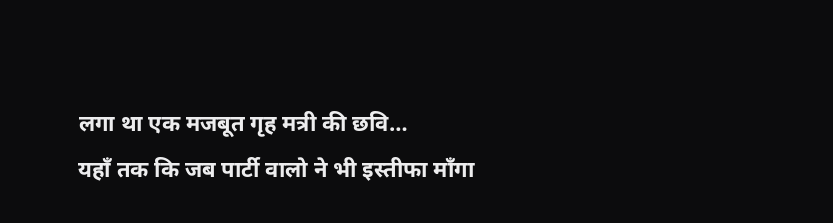लगा था एक मजबूत गृह मत्री की छवि…
यहाँ तक कि जब पार्टी वालो ने भी इस्तीफा माँगा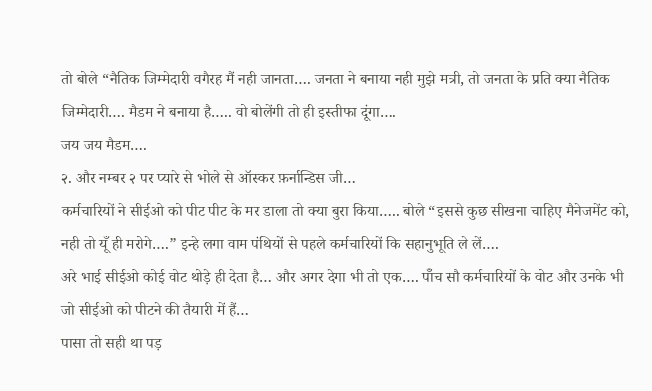तो बोले “नैतिक जिम्मेदारी वगैरह मैं नही जानता…. जनता ने बनाया नही मुझे मत्री, तो जनता के प्रति क्या नैतिक जिम्मेदारी…. मैडम ने बनाया है….. वो बोलेंगी तो ही इस्तीफा दूंगा….
जय जय मैडम….
२. और नम्बर २ पर प्यारे से भोले से ऑस्कर फ़र्नान्डिस जी…
कर्मचारियों ने सीईओ को पीट पीट के मर डाला तो क्या बुरा किया….. बोले “इससे कुछ सीखना चाहिए मैनेजमेंट को, नही तो यूँ ही मरोगे….” इन्हे लगा वाम पंथियों से पहले कर्मचारियों कि सहानुभूति ले लें….
अरे भाई सीईओ कोई वोट थोड़े ही देता है… और अगर देगा भी तो एक…. पॉँच सौ कर्मचारियों के वोट और उनके भी जो सीईओ को पीटने की तैयारी में हैं…
पासा तो सही था पड़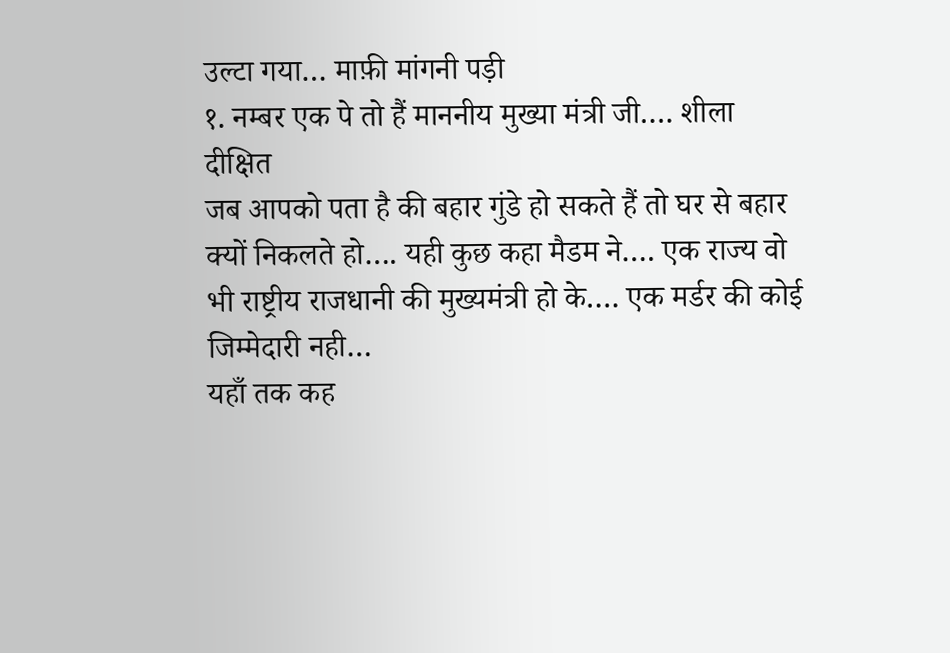उल्टा गया… माफ़ी मांगनी पड़ी
१. नम्बर एक पे तो हैं माननीय मुख्या मंत्री जी…. शीला दीक्षित
जब आपको पता है की बहार गुंडे हो सकते हैं तो घर से बहार क्यों निकलते हो…. यही कुछ कहा मैडम ने…. एक राज्य वो भी राष्ट्रीय राजधानी की मुख्यमंत्री हो के…. एक मर्डर की कोई जिम्मेदारी नही…
यहाँ तक कह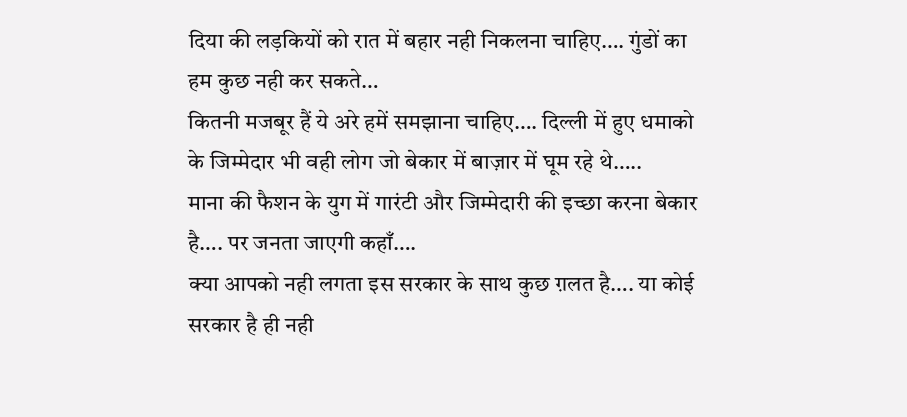दिया की लड़कियों को रात में बहार नही निकलना चाहिए…. गुंडों का हम कुछ नही कर सकते…
कितनी मजबूर हैं ये अरे हमें समझाना चाहिए…. दिल्ली में हुए धमाको के जिम्मेदार भी वही लोग जो बेकार में बाज़ार में घूम रहे थे…..
माना की फैशन के युग में गारंटी और जिम्मेदारी की इच्छा करना बेकार है…. पर जनता जाएगी कहाँ….
क्या आपको नही लगता इस सरकार के साथ कुछ ग़लत है…. या कोई सरकार है ही नही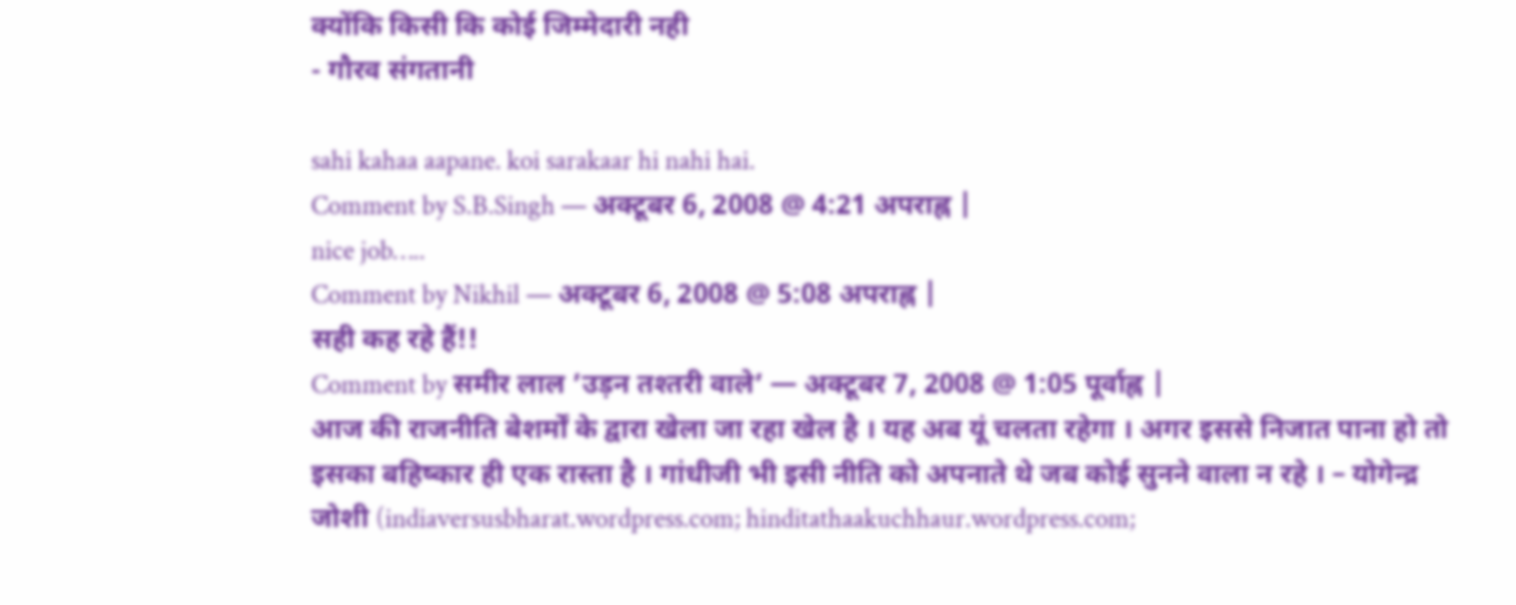क्योंकि किसी कि कोई जिम्मेदारी नही
- गौरव संगतानी

sahi kahaa aapane. koi sarakaar hi nahi hai.
Comment by S.B.Singh — अक्टूबर 6, 2008 @ 4:21 अपराह्न |
nice job…..
Comment by Nikhil — अक्टूबर 6, 2008 @ 5:08 अपराह्न |
सही कह रहे हैं!!
Comment by समीर लाल ’उड़न तश्तरी वाले’ — अक्टूबर 7, 2008 @ 1:05 पूर्वाह्न |
आज की राजनीति बेशर्मों के द्वारा खेला जा रहा खेल है । यह अब यूं चलता रहेगा । अगर इससे निजात पाना हो तो इसका बहिष्कार ही एक रास्ता है । गांधीजी भी इसी नीति को अपनाते थे जब कोई सुनने वाला न रहे । – योगेन्द्र जोशी (indiaversusbharat.wordpress.com; hinditathaakuchhaur.wordpress.com;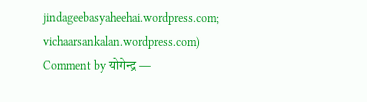jindageebasyaheehai.wordpress.com; vichaarsankalan.wordpress.com)
Comment by योगेन्द्र —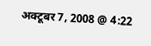अक्टूबर 7, 2008 @ 4:22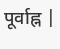पूर्वाह्न |